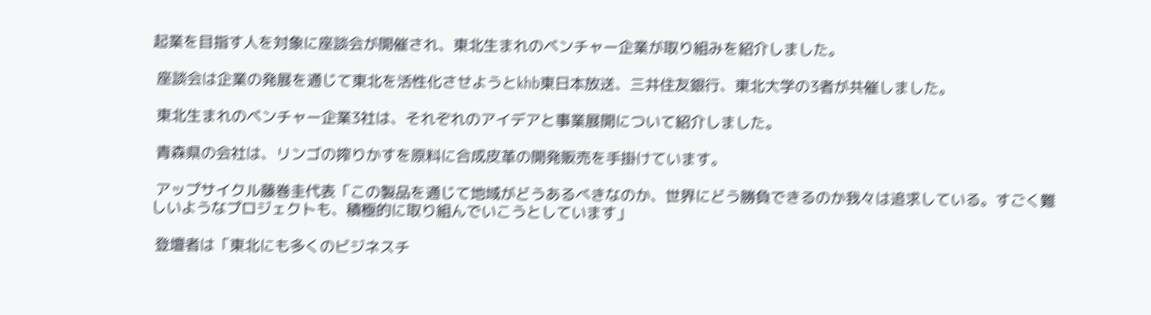起業を目指す人を対象に座談会が開催され、東北生まれのベンチャー企業が取り組みを紹介しました。

 座談会は企業の発展を通じて東北を活性化させようとkhb東日本放送、三井住友銀行、東北大学の3者が共催しました。

 東北生まれのベンチャー企業3社は、それぞれのアイデアと事業展開について紹介しました。

 青森県の会社は、リンゴの搾りかすを原料に合成皮革の開発販売を手掛けています。

 アップサイクル藤巻圭代表「この製品を通じて地域がどうあるべきなのか、世界にどう勝負できるのか我々は追求している。すごく難しいようなプロジェクトも、積極的に取り組んでいこうとしています」

 登壇者は「東北にも多くのビジネスチ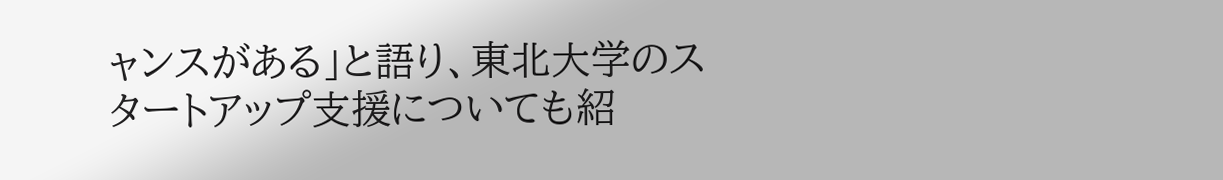ャンスがある」と語り、東北大学のスタートアップ支援についても紹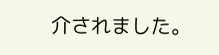介されました。